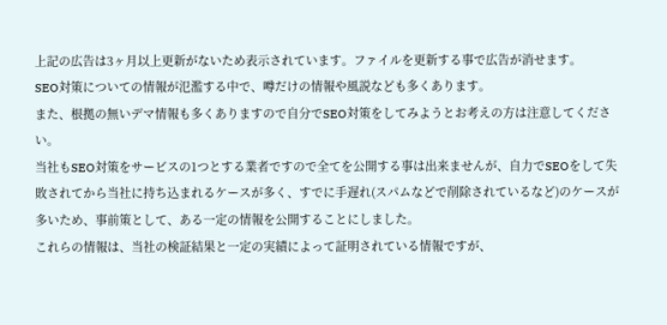上記の広告は3ヶ月以上更新がないため表示されています。ファイルを更新する事で広告が消せます。
SEO対策についての情報が氾濫する中で、噂だけの情報や風説なども多くあります。
また、根拠の無いデマ情報も多くありますので自分でSEO対策をしてみようとお考えの方は注意してください。
当社もSEO対策をサービスの1つとする業者ですので全てを公開する事は出来ませんが、自力でSEOをして失敗されてから当社に持ち込まれるケースが多く、すでに手遅れ(スパムなどで削除されているなど)のケースが多いため、事前策として、ある一定の情報を公開することにしました。
これらの情報は、当社の検証結果と一定の実績によって証明されている情報ですが、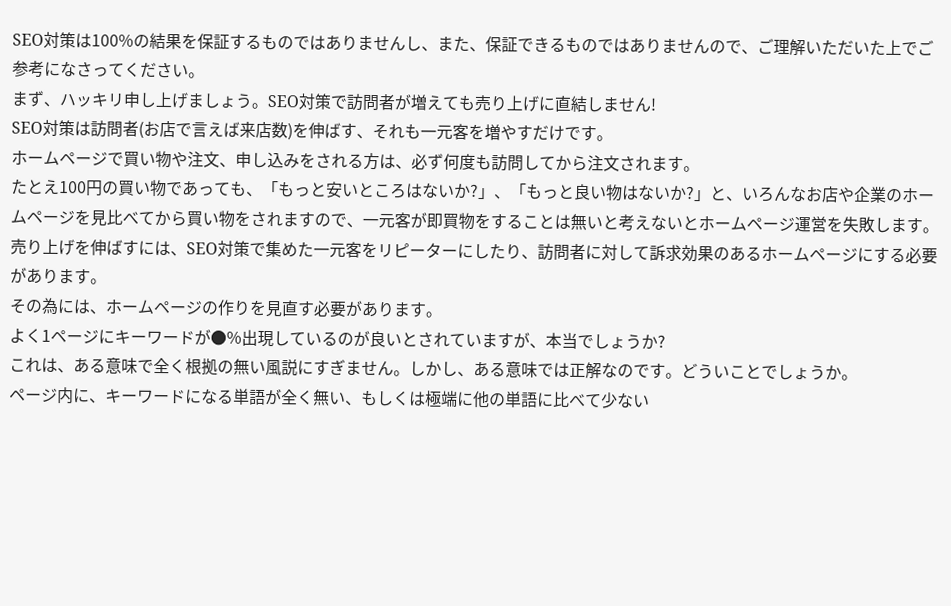SEO対策は100%の結果を保証するものではありませんし、また、保証できるものではありませんので、ご理解いただいた上でご参考になさってください。
まず、ハッキリ申し上げましょう。SEO対策で訪問者が増えても売り上げに直結しません!
SEO対策は訪問者(お店で言えば来店数)を伸ばす、それも一元客を増やすだけです。
ホームページで買い物や注文、申し込みをされる方は、必ず何度も訪問してから注文されます。
たとえ100円の買い物であっても、「もっと安いところはないか?」、「もっと良い物はないか?」と、いろんなお店や企業のホームページを見比べてから買い物をされますので、一元客が即買物をすることは無いと考えないとホームページ運営を失敗します。
売り上げを伸ばすには、SEO対策で集めた一元客をリピーターにしたり、訪問者に対して訴求効果のあるホームページにする必要があります。
その為には、ホームページの作りを見直す必要があります。
よく1ページにキーワードが●%出現しているのが良いとされていますが、本当でしょうか?
これは、ある意味で全く根拠の無い風説にすぎません。しかし、ある意味では正解なのです。どういことでしょうか。
ページ内に、キーワードになる単語が全く無い、もしくは極端に他の単語に比べて少ない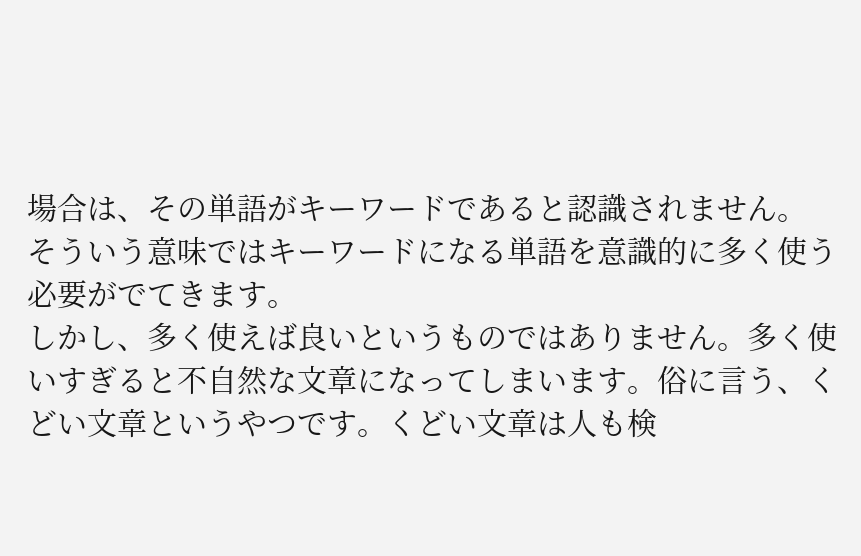場合は、その単語がキーワードであると認識されません。
そういう意味ではキーワードになる単語を意識的に多く使う必要がでてきます。
しかし、多く使えば良いというものではありません。多く使いすぎると不自然な文章になってしまいます。俗に言う、くどい文章というやつです。くどい文章は人も検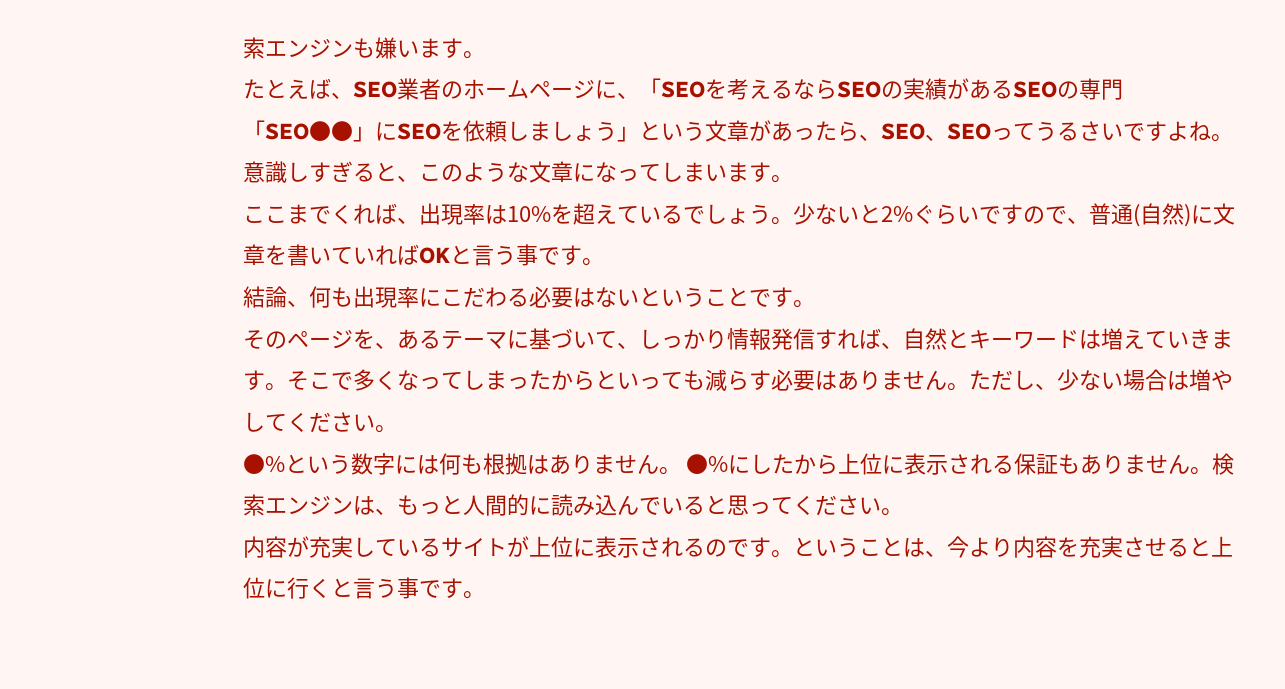索エンジンも嫌います。
たとえば、SEO業者のホームページに、「SEOを考えるならSEOの実績があるSEOの専門「SEO●●」にSEOを依頼しましょう」という文章があったら、SEO、SEOってうるさいですよね。
意識しすぎると、このような文章になってしまいます。
ここまでくれば、出現率は10%を超えているでしょう。少ないと2%ぐらいですので、普通(自然)に文章を書いていればOKと言う事です。
結論、何も出現率にこだわる必要はないということです。
そのページを、あるテーマに基づいて、しっかり情報発信すれば、自然とキーワードは増えていきます。そこで多くなってしまったからといっても減らす必要はありません。ただし、少ない場合は増やしてください。
●%という数字には何も根拠はありません。 ●%にしたから上位に表示される保証もありません。検索エンジンは、もっと人間的に読み込んでいると思ってください。
内容が充実しているサイトが上位に表示されるのです。ということは、今より内容を充実させると上位に行くと言う事です。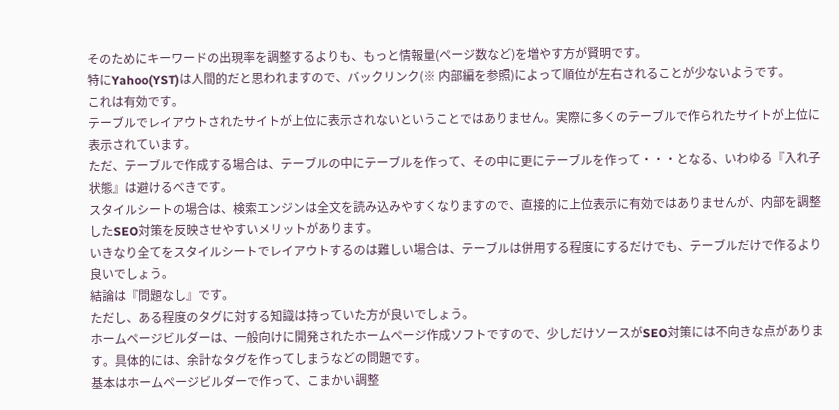そのためにキーワードの出現率を調整するよりも、もっと情報量(ページ数など)を増やす方が賢明です。
特にYahoo(YST)は人間的だと思われますので、バックリンク(※ 内部編を参照)によって順位が左右されることが少ないようです。
これは有効です。
テーブルでレイアウトされたサイトが上位に表示されないということではありません。実際に多くのテーブルで作られたサイトが上位に表示されています。
ただ、テーブルで作成する場合は、テーブルの中にテーブルを作って、その中に更にテーブルを作って・・・となる、いわゆる『入れ子状態』は避けるべきです。
スタイルシートの場合は、検索エンジンは全文を読み込みやすくなりますので、直接的に上位表示に有効ではありませんが、内部を調整したSEO対策を反映させやすいメリットがあります。
いきなり全てをスタイルシートでレイアウトするのは難しい場合は、テーブルは併用する程度にするだけでも、テーブルだけで作るより良いでしょう。
結論は『問題なし』です。
ただし、ある程度のタグに対する知識は持っていた方が良いでしょう。
ホームページビルダーは、一般向けに開発されたホームページ作成ソフトですので、少しだけソースがSEO対策には不向きな点があります。具体的には、余計なタグを作ってしまうなどの問題です。
基本はホームページビルダーで作って、こまかい調整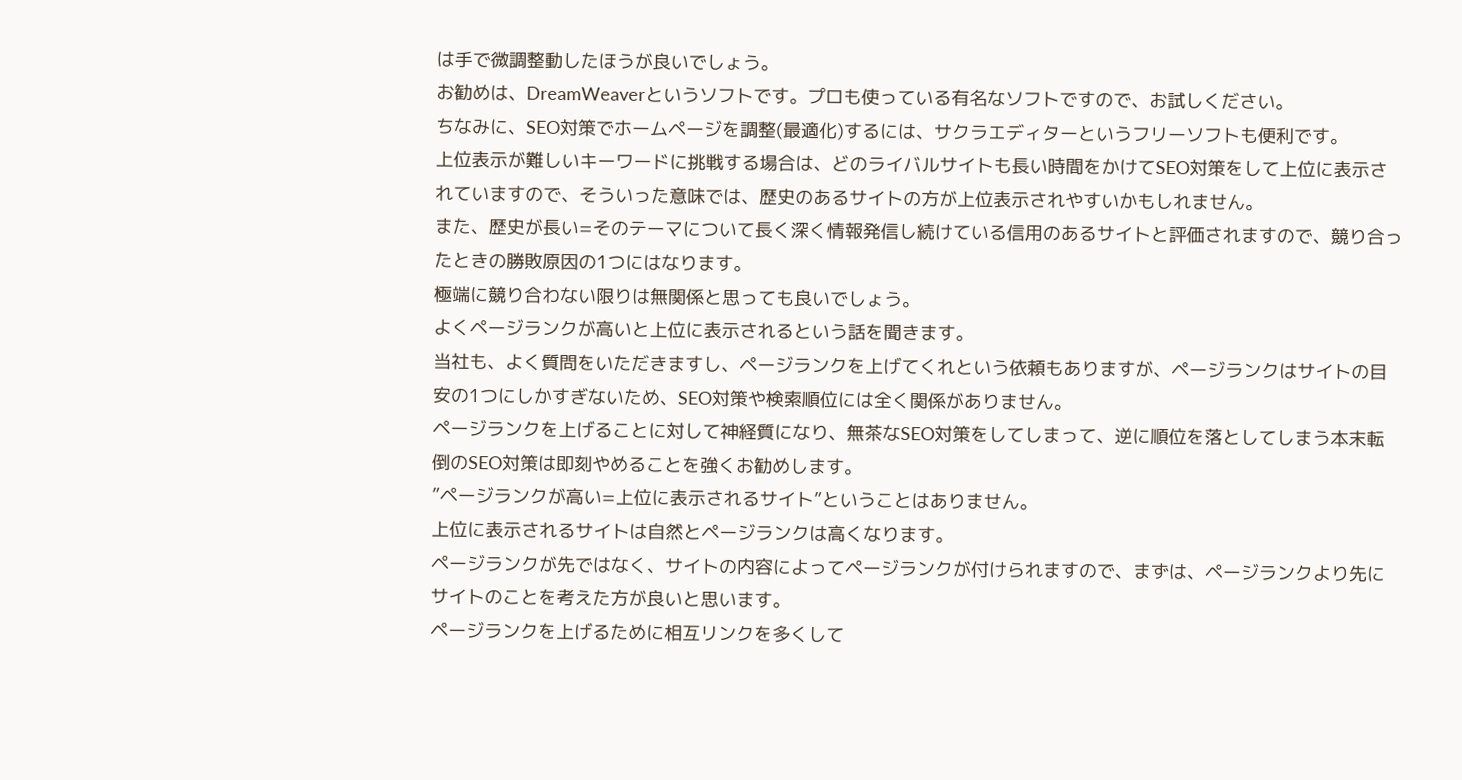は手で微調整動したほうが良いでしょう。
お勧めは、DreamWeaverというソフトです。プロも使っている有名なソフトですので、お試しください。
ちなみに、SEO対策でホームページを調整(最適化)するには、サクラエディターというフリーソフトも便利です。
上位表示が難しいキーワードに挑戦する場合は、どのライバルサイトも長い時間をかけてSEO対策をして上位に表示されていますので、そういった意味では、歴史のあるサイトの方が上位表示されやすいかもしれません。
また、歴史が長い=そのテーマについて長く深く情報発信し続けている信用のあるサイトと評価されますので、競り合ったときの勝敗原因の1つにはなります。
極端に競り合わない限りは無関係と思っても良いでしょう。
よくページランクが高いと上位に表示されるという話を聞きます。
当社も、よく質問をいただきますし、ページランクを上げてくれという依頼もありますが、ページランクはサイトの目安の1つにしかすぎないため、SEO対策や検索順位には全く関係がありません。
ページランクを上げることに対して神経質になり、無茶なSEO対策をしてしまって、逆に順位を落としてしまう本末転倒のSEO対策は即刻やめることを強くお勧めします。
”ページランクが高い=上位に表示されるサイト”ということはありません。
上位に表示されるサイトは自然とページランクは高くなります。
ページランクが先ではなく、サイトの内容によってページランクが付けられますので、まずは、ページランクより先にサイトのことを考えた方が良いと思います。
ページランクを上げるために相互リンクを多くして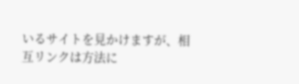いるサイトを見かけますが、相互リンクは方法に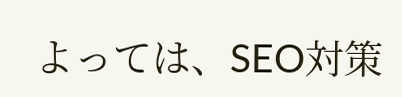よっては、SEO対策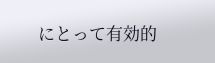にとって有効的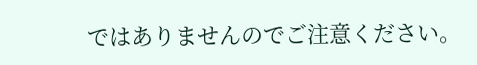ではありませんのでご注意ください。